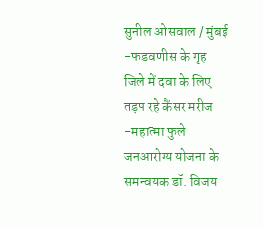सुनील ओसवाल / मुंबई
-फडवणीस के गृह जिले में दवा के लिए तड़प रहे कैंसर मरीज
-महात्मा फुले जनआरोग्य योजना के समन्वयक डॉ. विजय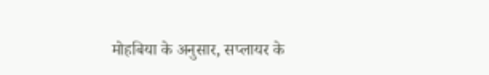मोहबिया के अनुसार, सप्लायर के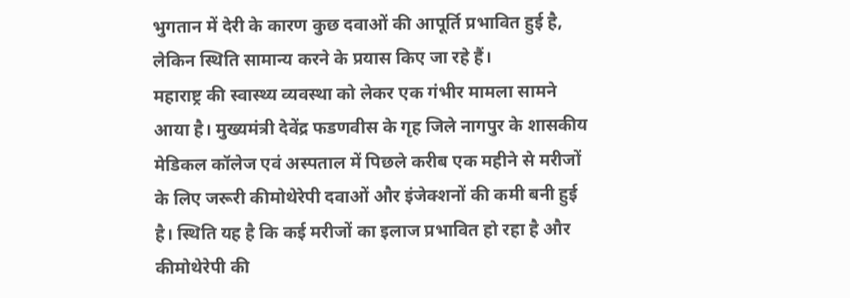भुगतान में देरी के कारण कुछ दवाओं की आपूर्ति प्रभावित हुई है, लेकिन स्थिति सामान्य करने के प्रयास किए जा रहे हैं।
महाराष्ट्र की स्वास्थ्य व्यवस्था को लेकर एक गंभीर मामला सामने आया है। मुख्यमंत्री देवेंद्र फडणवीस के गृह जिले नागपुर के शासकीय मेडिकल कॉलेज एवं अस्पताल में पिछले करीब एक महीने से मरीजों के लिए जरूरी कीमोथेरेपी दवाओं और इंजेक्शनों की कमी बनी हुई है। स्थिति यह है कि कई मरीजों का इलाज प्रभावित हो रहा है और कीमोथेरेपी की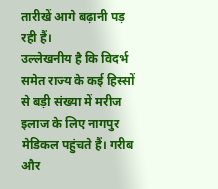तारीखें आगे बढ़ानी पड़ रही हैं।
उल्लेखनीय है कि विदर्भ समेत राज्य के कई हिस्सों से बड़ी संख्या में मरीज इलाज के लिए नागपुर मेडिकल पहुंचते हैं। गरीब और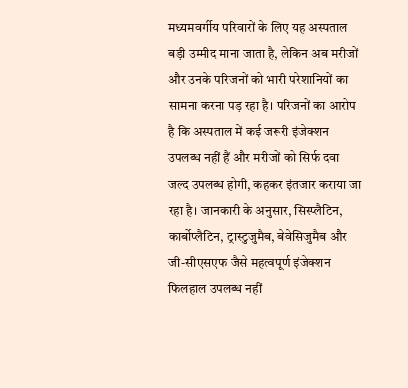मध्यमवर्गीय परिवारों के लिए यह अस्पताल बड़ी उम्मीद माना जाता है, लेकिन अब मरीजों और उनके परिजनों को भारी परेशानियों का सामना करना पड़ रहा है। परिजनों का आरोप है कि अस्पताल में कई जरूरी इंजेक्शन उपलब्ध नहीं हैं और मरीजों को सिर्फ दवा जल्द उपलब्ध होगी, कहकर इंतजार कराया जा रहा है। जानकारी के अनुसार, सिस्प्लैटिन, कार्बोप्लैटिन, ट्रास्टुजुमैब, बेवेसिजुमैब और जी-सीएसएफ जैसे महत्वपूर्ण इंजेक्शन फिलहाल उपलब्ध नहीं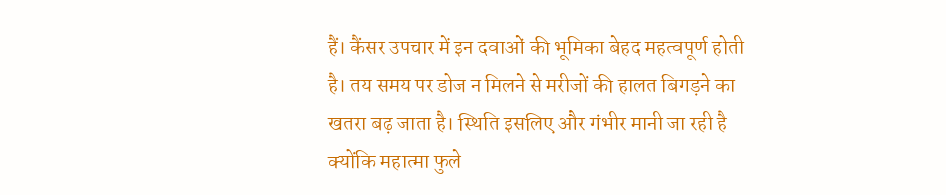हैं। कैंसर उपचार में इन दवाओं की भूमिका बेहद महत्वपूर्ण होती है। तय समय पर डोज न मिलने से मरीजों की हालत बिगड़ने का खतरा बढ़ जाता है। स्थिति इसलिए और गंभीर मानी जा रही है क्योंकि महात्मा फुले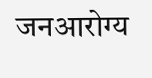जनआरोग्य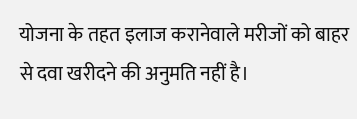योजना के तहत इलाज करानेवाले मरीजों को बाहर से दवा खरीदने की अनुमति नहीं है।